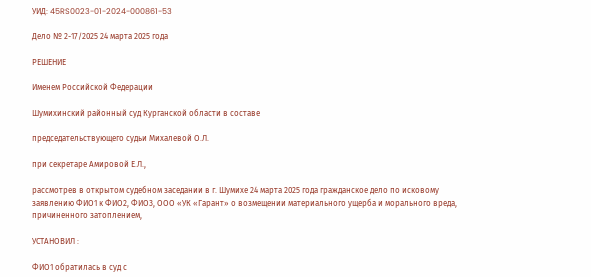УИД: 45RS0023-01-2024-000861-53

Дело № 2-17/2025 24 марта 2025 года

РЕШЕНИЕ

Именем Российской Федерации

Шумихинский районный суд Курганской области в составе

председательствующего судьи Михалевой О.Л.

при секретаре Амировой Е.Л.,

рассмотрев в открытом судебном заседании в г. Шумихе 24 марта 2025 года гражданское дело по исковому заявлению ФИО1 к ФИО2, ФИО3, ООО «УК «Гарант» о возмещении материального ущерба и морального вреда, причиненного затоплением,

УСТАНОВИЛ :

ФИО1 обратилась в суд с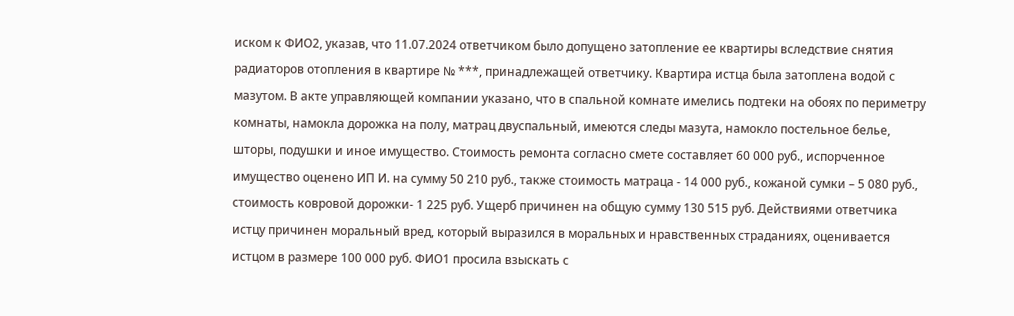иском к ФИО2, указав, что 11.07.2024 ответчиком было допущено затопление ее квартиры вследствие снятия радиаторов отопления в квартире № ***, принадлежащей ответчику. Квартира истца была затоплена водой с мазутом. В акте управляющей компании указано, что в спальной комнате имелись подтеки на обоях по периметру комнаты, намокла дорожка на полу, матрац двуспальный, имеются следы мазута, намокло постельное белье, шторы, подушки и иное имущество. Стоимость ремонта согласно смете составляет 60 000 руб., испорченное имущество оценено ИП И. на сумму 50 210 руб., также стоимость матраца - 14 000 руб., кожаной сумки – 5 080 руб., стоимость ковровой дорожки- 1 225 руб. Ущерб причинен на общую сумму 130 515 руб. Действиями ответчика истцу причинен моральный вред, который выразился в моральных и нравственных страданиях, оценивается истцом в размере 100 000 руб. ФИО1 просила взыскать с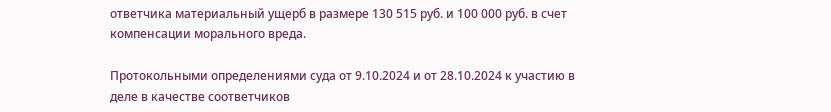ответчика материальный ущерб в размере 130 515 руб. и 100 000 руб. в счет компенсации морального вреда.

Протокольными определениями суда от 9.10.2024 и от 28.10.2024 к участию в деле в качестве соответчиков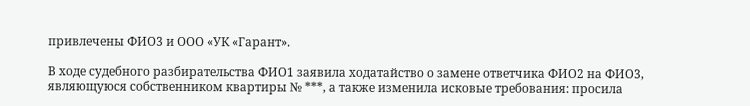привлечены ФИО3 и ООО «УК «Гарант».

В ходе судебного разбирательства ФИО1 заявила ходатайство о замене ответчика ФИО2 на ФИО3, являющуюся собственником квартиры № ***, а также изменила исковые требования: просила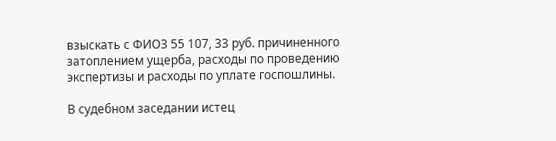взыскать с ФИО3 55 107, 33 руб. причиненного затоплением ущерба, расходы по проведению экспертизы и расходы по уплате госпошлины.

В судебном заседании истец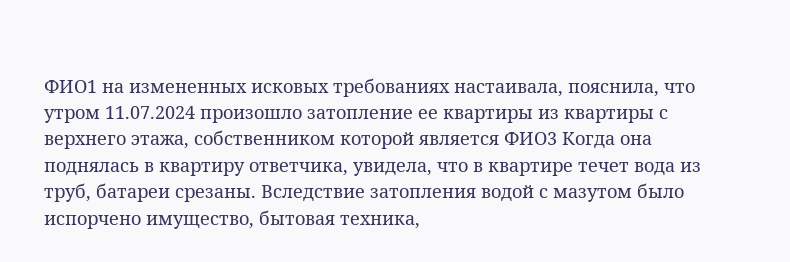ФИО1 на измененных исковых требованиях настаивала, пояснила, что утром 11.07.2024 произошло затопление ее квартиры из квартиры с верхнего этажа, собственником которой является ФИО3 Когда она поднялась в квартиру ответчика, увидела, что в квартире течет вода из труб, батареи срезаны. Вследствие затопления водой с мазутом было испорчено имущество, бытовая техника,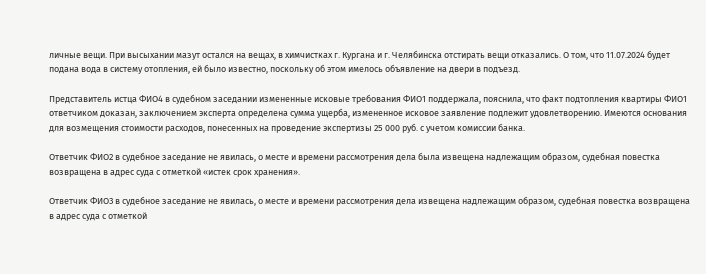личные вещи. При высыхании мазут остался на вещах, в химчистках г. Кургана и г. Челябинска отстирать вещи отказались. О том, что 11.07.2024 будет подана вода в систему отопления, ей было известно, поскольку об этом имелось объявление на двери в подъезд.

Представитель истца ФИО4 в судебном заседании измененные исковые требования ФИО1 поддержала, пояснила, что факт подтопления квартиры ФИО1 ответчиком доказан, заключением эксперта определена сумма ущерба, измененное исковое заявление подлежит удовлетворению. Имеются основания для возмещения стоимости расходов, понесенных на проведение экспертизы 25 000 руб. с учетом комиссии банка.

Ответчик ФИО2 в судебное заседание не явилась, о месте и времени рассмотрения дела была извещена надлежащим образом, судебная повестка возвращена в адрес суда с отметкой «истек срок хранения».

Ответчик ФИО3 в судебное заседание не явилась, о месте и времени рассмотрения дела извещена надлежащим образом, судебная повестка возвращена в адрес суда с отметкой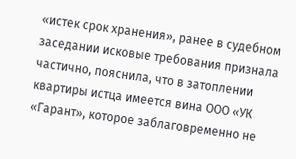«истек срок хранения», ранее в судебном заседании исковые требования признала частично, пояснила, что в затоплении квартиры истца имеется вина ООО «УК «Гарант», которое заблаговременно не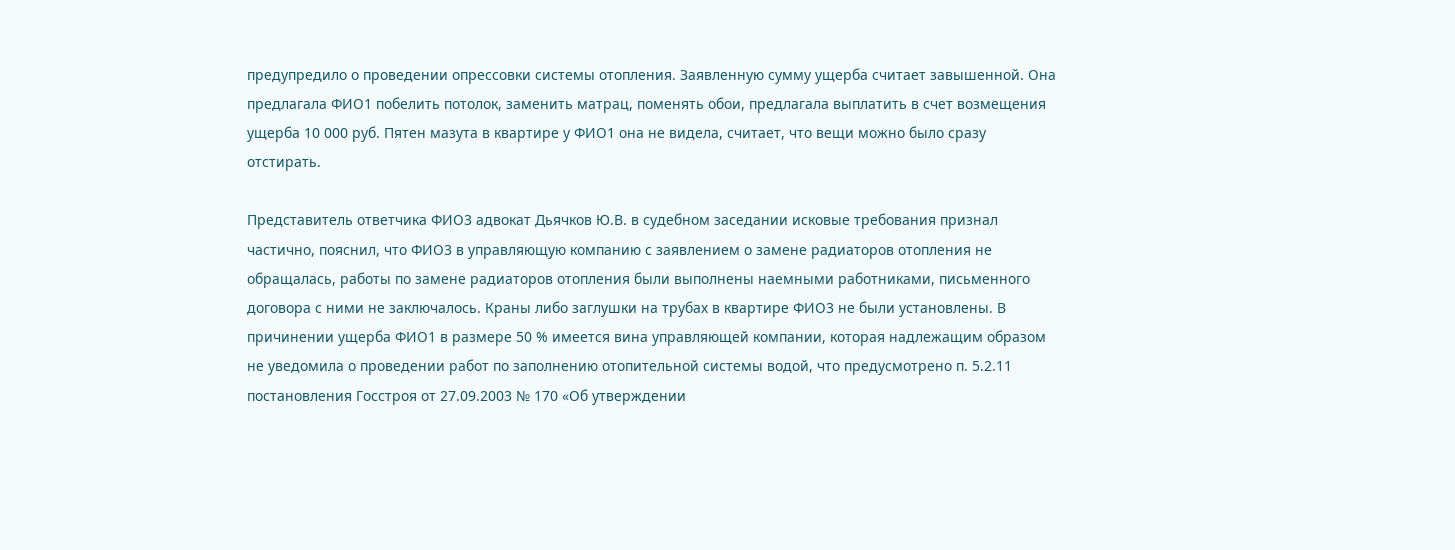предупредило о проведении опрессовки системы отопления. Заявленную сумму ущерба считает завышенной. Она предлагала ФИО1 побелить потолок, заменить матрац, поменять обои, предлагала выплатить в счет возмещения ущерба 10 000 руб. Пятен мазута в квартире у ФИО1 она не видела, считает, что вещи можно было сразу отстирать.

Представитель ответчика ФИО3 адвокат Дьячков Ю.В. в судебном заседании исковые требования признал частично, пояснил, что ФИО3 в управляющую компанию с заявлением о замене радиаторов отопления не обращалась, работы по замене радиаторов отопления были выполнены наемными работниками, письменного договора с ними не заключалось. Краны либо заглушки на трубах в квартире ФИО3 не были установлены. В причинении ущерба ФИО1 в размере 50 % имеется вина управляющей компании, которая надлежащим образом не уведомила о проведении работ по заполнению отопительной системы водой, что предусмотрено п. 5.2.11 постановления Госстроя от 27.09.2003 № 170 «Об утверждении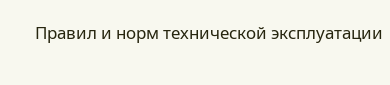Правил и норм технической эксплуатации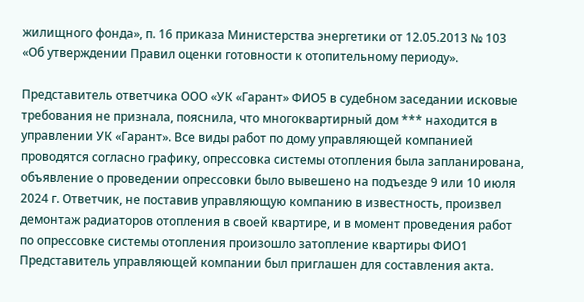жилищного фонда», п. 16 приказа Министерства энергетики от 12.05.2013 № 103 «Об утверждении Правил оценки готовности к отопительному периоду».

Представитель ответчика ООО «УК «Гарант» ФИО5 в судебном заседании исковые требования не признала, пояснила, что многоквартирный дом *** находится в управлении УК «Гарант». Все виды работ по дому управляющей компанией проводятся согласно графику, опрессовка системы отопления была запланирована, объявление о проведении опрессовки было вывешено на подъезде 9 или 10 июля 2024 г. Ответчик, не поставив управляющую компанию в известность, произвел демонтаж радиаторов отопления в своей квартире, и в момент проведения работ по опрессовке системы отопления произошло затопление квартиры ФИО1 Представитель управляющей компании был приглашен для составления акта.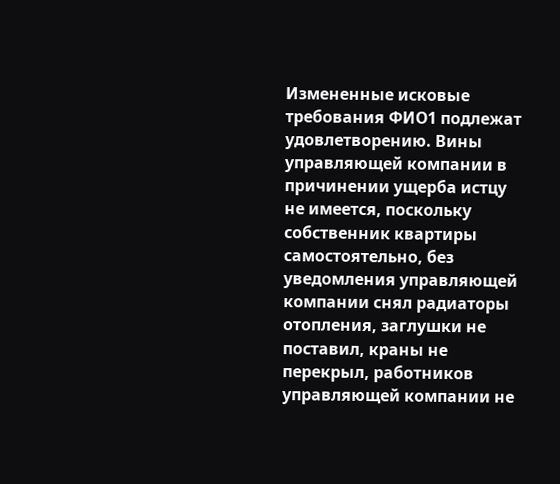Измененные исковые требования ФИО1 подлежат удовлетворению. Вины управляющей компании в причинении ущерба истцу не имеется, поскольку собственник квартиры самостоятельно, без уведомления управляющей компании снял радиаторы отопления, заглушки не поставил, краны не перекрыл, работников управляющей компании не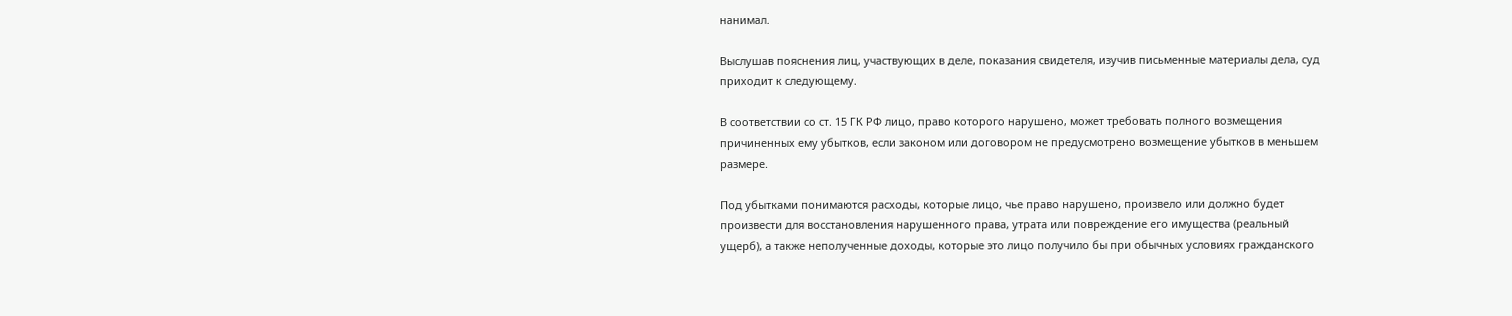нанимал.

Выслушав пояснения лиц, участвующих в деле, показания свидетеля, изучив письменные материалы дела, суд приходит к следующему.

В соответствии со ст. 15 ГК РФ лицо, право которого нарушено, может требовать полного возмещения причиненных ему убытков, если законом или договором не предусмотрено возмещение убытков в меньшем размере.

Под убытками понимаются расходы, которые лицо, чье право нарушено, произвело или должно будет произвести для восстановления нарушенного права, утрата или повреждение его имущества (реальный ущерб), а также неполученные доходы, которые это лицо получило бы при обычных условиях гражданского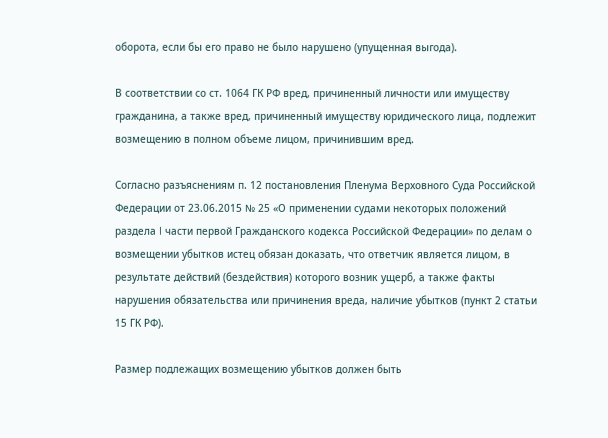оборота, если бы его право не было нарушено (упущенная выгода).

В соответствии со ст. 1064 ГК РФ вред, причиненный личности или имуществу гражданина, а также вред, причиненный имуществу юридического лица, подлежит возмещению в полном объеме лицом, причинившим вред.

Согласно разъяснениям п. 12 постановления Пленума Верховного Суда Российской Федерации от 23.06.2015 № 25 «О применении судами некоторых положений раздела I части первой Гражданского кодекса Российской Федерации» по делам о возмещении убытков истец обязан доказать, что ответчик является лицом, в результате действий (бездействия) которого возник ущерб, а также факты нарушения обязательства или причинения вреда, наличие убытков (пункт 2 статьи 15 ГК РФ).

Размер подлежащих возмещению убытков должен быть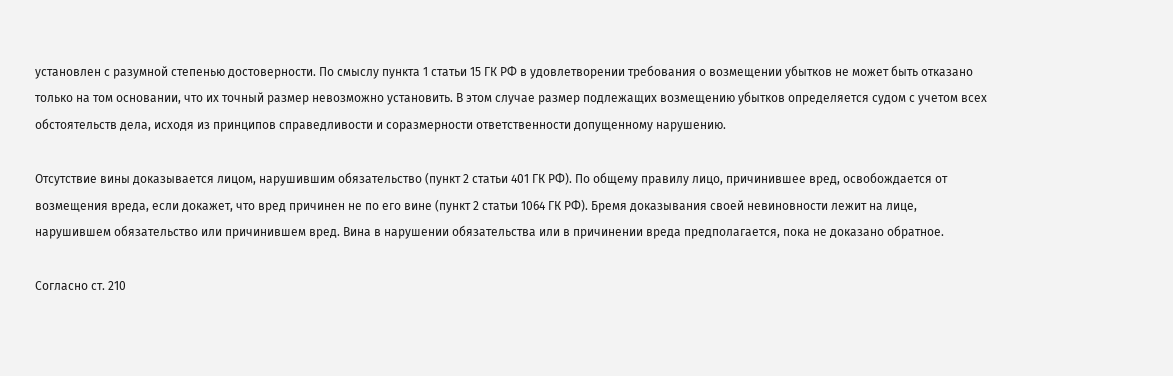установлен с разумной степенью достоверности. По смыслу пункта 1 статьи 15 ГК РФ в удовлетворении требования о возмещении убытков не может быть отказано только на том основании, что их точный размер невозможно установить. В этом случае размер подлежащих возмещению убытков определяется судом с учетом всех обстоятельств дела, исходя из принципов справедливости и соразмерности ответственности допущенному нарушению.

Отсутствие вины доказывается лицом, нарушившим обязательство (пункт 2 статьи 401 ГК РФ). По общему правилу лицо, причинившее вред, освобождается от возмещения вреда, если докажет, что вред причинен не по его вине (пункт 2 статьи 1064 ГК РФ). Бремя доказывания своей невиновности лежит на лице, нарушившем обязательство или причинившем вред. Вина в нарушении обязательства или в причинении вреда предполагается, пока не доказано обратное.

Согласно ст. 210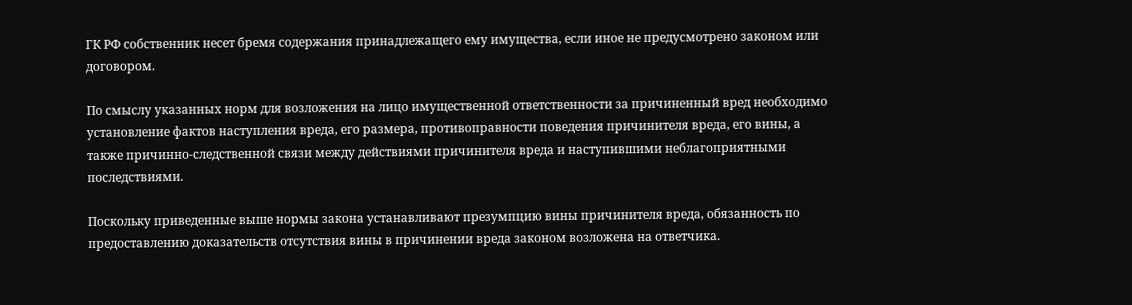ГК РФ собственник несет бремя содержания принадлежащего ему имущества, если иное не предусмотрено законом или договором.

По смыслу указанных норм для возложения на лицо имущественной ответственности за причиненный вред необходимо установление фактов наступления вреда, его размера, противоправности поведения причинителя вреда, его вины, а также причинно-следственной связи между действиями причинителя вреда и наступившими неблагоприятными последствиями.

Поскольку приведенные выше нормы закона устанавливают презумпцию вины причинителя вреда, обязанность по предоставлению доказательств отсутствия вины в причинении вреда законом возложена на ответчика.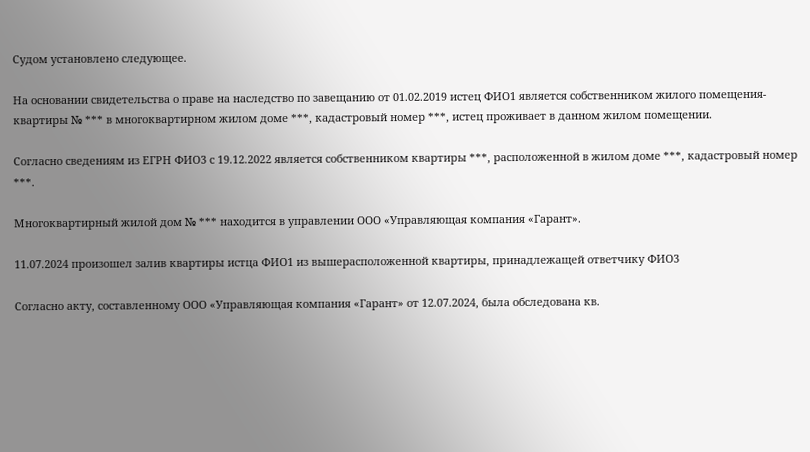Судом установлено следующее.

На основании свидетельства о праве на наследство по завещанию от 01.02.2019 истец ФИО1 является собственником жилого помещения-квартиры № *** в многоквартирном жилом доме ***, кадастровый номер ***, истец проживает в данном жилом помещении.

Согласно сведениям из ЕГРН ФИО3 с 19.12.2022 является собственником квартиры ***, расположенной в жилом доме ***, кадастровый номер ***.

Многоквартирный жилой дом № *** находится в управлении ООО «Управляющая компания «Гарант».

11.07.2024 произошел залив квартиры истца ФИО1 из вышерасположенной квартиры, принадлежащей ответчику ФИО3

Согласно акту, составленному ООО «Управляющая компания «Гарант» от 12.07.2024, была обследована кв.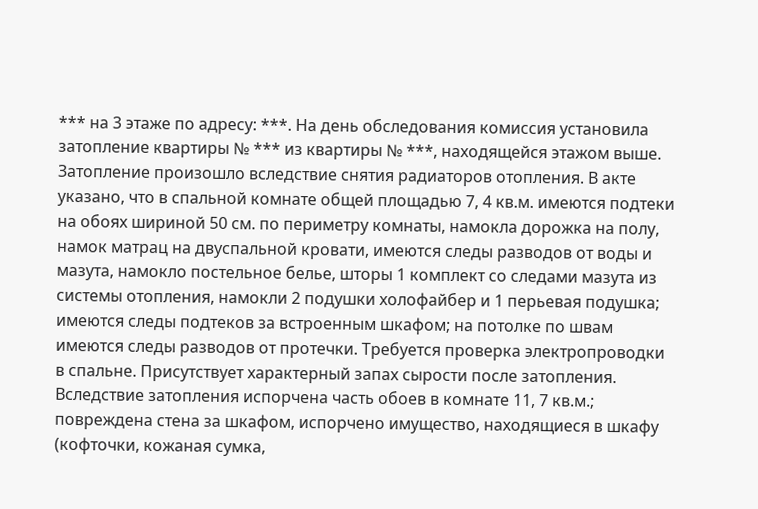*** на 3 этаже по адресу: ***. На день обследования комиссия установила затопление квартиры № *** из квартиры № ***, находящейся этажом выше. Затопление произошло вследствие снятия радиаторов отопления. В акте указано, что в спальной комнате общей площадью 7, 4 кв.м. имеются подтеки на обоях шириной 50 см. по периметру комнаты, намокла дорожка на полу, намок матрац на двуспальной кровати, имеются следы разводов от воды и мазута, намокло постельное белье, шторы 1 комплект со следами мазута из системы отопления, намокли 2 подушки холофайбер и 1 перьевая подушка; имеются следы подтеков за встроенным шкафом; на потолке по швам имеются следы разводов от протечки. Требуется проверка электропроводки в спальне. Присутствует характерный запах сырости после затопления. Вследствие затопления испорчена часть обоев в комнате 11, 7 кв.м.; повреждена стена за шкафом, испорчено имущество, находящиеся в шкафу (кофточки, кожаная сумка,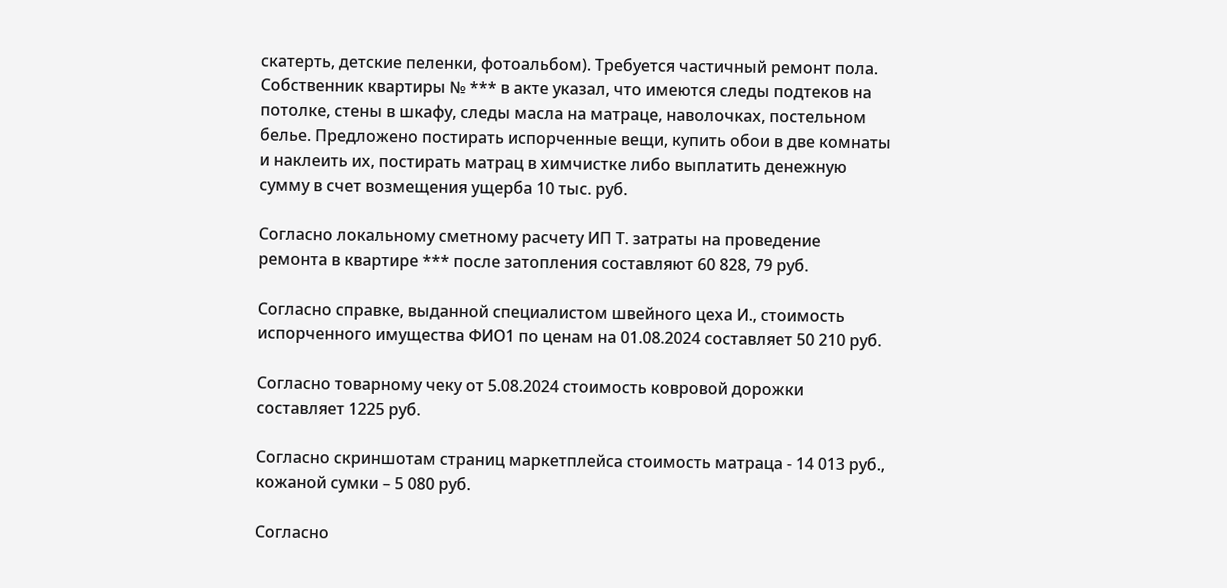скатерть, детские пеленки, фотоальбом). Требуется частичный ремонт пола. Собственник квартиры № *** в акте указал, что имеются следы подтеков на потолке, стены в шкафу, следы масла на матраце, наволочках, постельном белье. Предложено постирать испорченные вещи, купить обои в две комнаты и наклеить их, постирать матрац в химчистке либо выплатить денежную сумму в счет возмещения ущерба 10 тыс. руб.

Согласно локальному сметному расчету ИП Т. затраты на проведение ремонта в квартире *** после затопления составляют 60 828, 79 руб.

Согласно справке, выданной специалистом швейного цеха И., стоимость испорченного имущества ФИО1 по ценам на 01.08.2024 составляет 50 210 руб.

Согласно товарному чеку от 5.08.2024 стоимость ковровой дорожки составляет 1225 руб.

Согласно скриншотам страниц маркетплейса стоимость матраца - 14 013 руб., кожаной сумки – 5 080 руб.

Согласно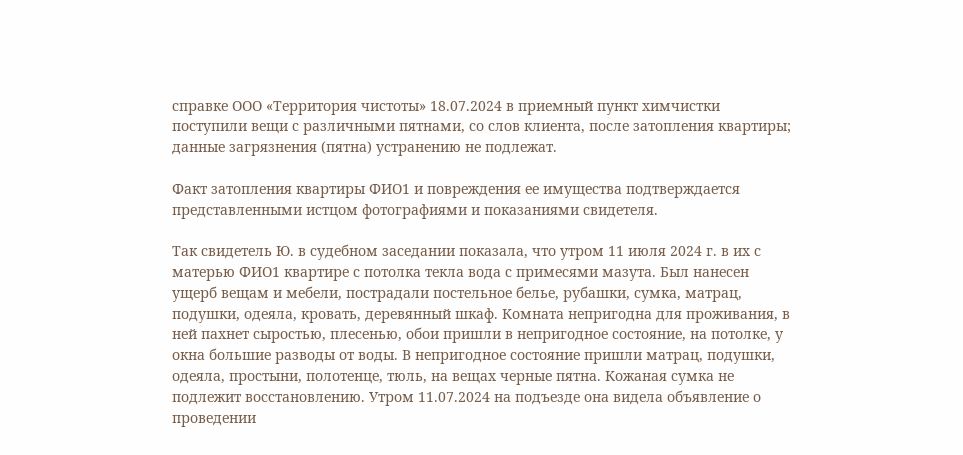справке ООО «Территория чистоты» 18.07.2024 в приемный пункт химчистки поступили вещи с различными пятнами, со слов клиента, после затопления квартиры; данные загрязнения (пятна) устранению не подлежат.

Факт затопления квартиры ФИО1 и повреждения ее имущества подтверждается представленными истцом фотографиями и показаниями свидетеля.

Так свидетель Ю. в судебном заседании показала, что утром 11 июля 2024 г. в их с матерью ФИО1 квартире с потолка текла вода с примесями мазута. Был нанесен ущерб вещам и мебели, пострадали постельное белье, рубашки, сумка, матрац, подушки, одеяла, кровать, деревянный шкаф. Комната непригодна для проживания, в ней пахнет сыростью, плесенью, обои пришли в непригодное состояние, на потолке, у окна большие разводы от воды. В непригодное состояние пришли матрац, подушки, одеяла, простыни, полотенце, тюль, на вещах черные пятна. Кожаная сумка не подлежит восстановлению. Утром 11.07.2024 на подъезде она видела объявление о проведении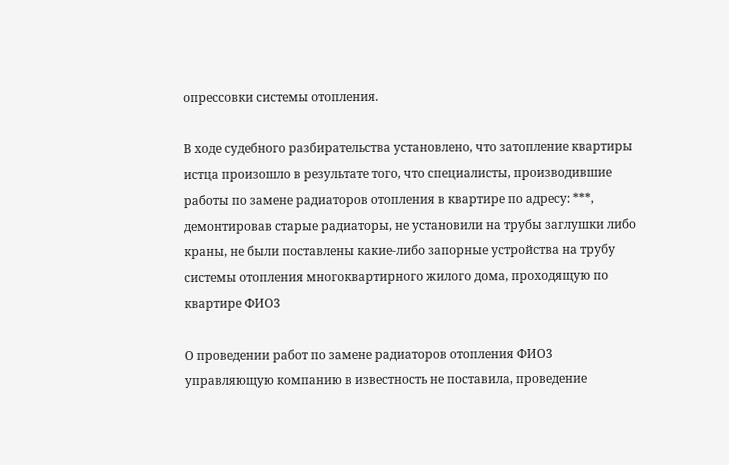опрессовки системы отопления.

В ходе судебного разбирательства установлено, что затопление квартиры истца произошло в результате того, что специалисты, производившие работы по замене радиаторов отопления в квартире по адресу: ***, демонтировав старые радиаторы, не установили на трубы заглушки либо краны, не были поставлены какие-либо запорные устройства на трубу системы отопления многоквартирного жилого дома, проходящую по квартире ФИО3

О проведении работ по замене радиаторов отопления ФИО3 управляющую компанию в известность не поставила, проведение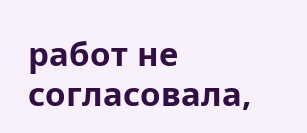работ не согласовала,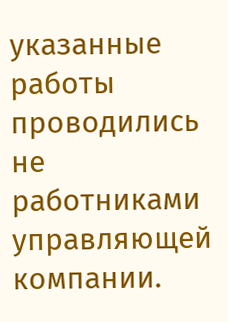указанные работы проводились не работниками управляющей компании.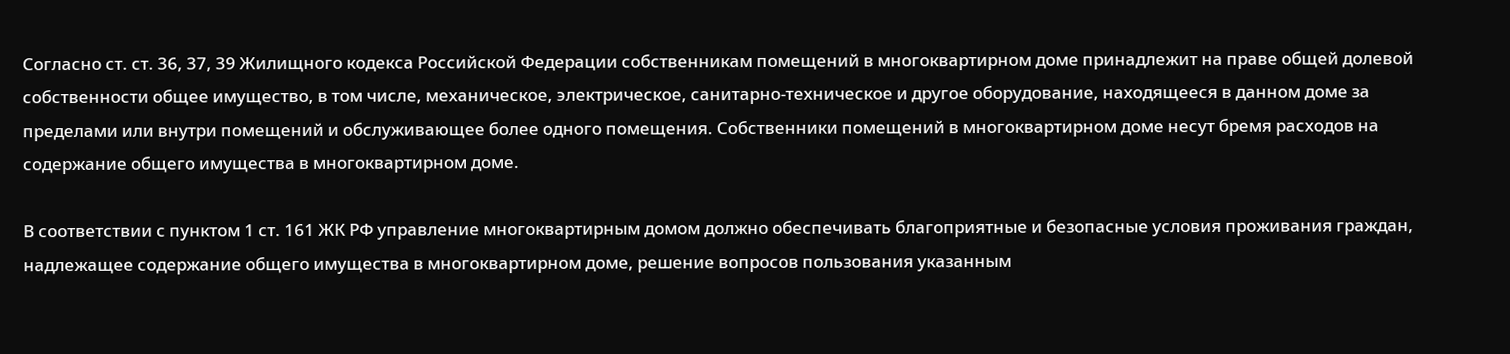Согласно ст. ст. 36, 37, 39 Жилищного кодекса Российской Федерации собственникам помещений в многоквартирном доме принадлежит на праве общей долевой собственности общее имущество, в том числе, механическое, электрическое, санитарно-техническое и другое оборудование, находящееся в данном доме за пределами или внутри помещений и обслуживающее более одного помещения. Собственники помещений в многоквартирном доме несут бремя расходов на содержание общего имущества в многоквартирном доме.

В соответствии с пунктом 1 ст. 161 ЖК РФ управление многоквартирным домом должно обеспечивать благоприятные и безопасные условия проживания граждан, надлежащее содержание общего имущества в многоквартирном доме, решение вопросов пользования указанным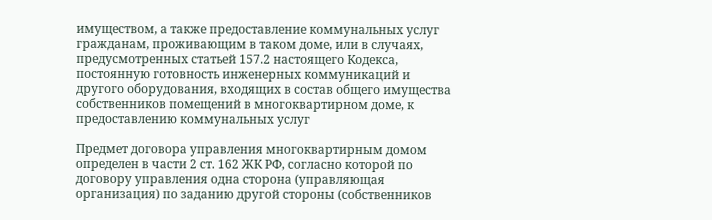имуществом, а также предоставление коммунальных услуг гражданам, проживающим в таком доме, или в случаях, предусмотренных статьей 157.2 настоящего Кодекса, постоянную готовность инженерных коммуникаций и другого оборудования, входящих в состав общего имущества собственников помещений в многоквартирном доме, к предоставлению коммунальных услуг

Предмет договора управления многоквартирным домом определен в части 2 ст. 162 ЖК РФ, согласно которой по договору управления одна сторона (управляющая организация) по заданию другой стороны (собственников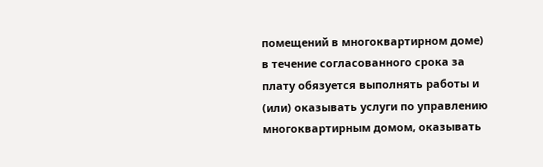помещений в многоквартирном доме) в течение согласованного срока за плату обязуется выполнять работы и (или) оказывать услуги по управлению многоквартирным домом, оказывать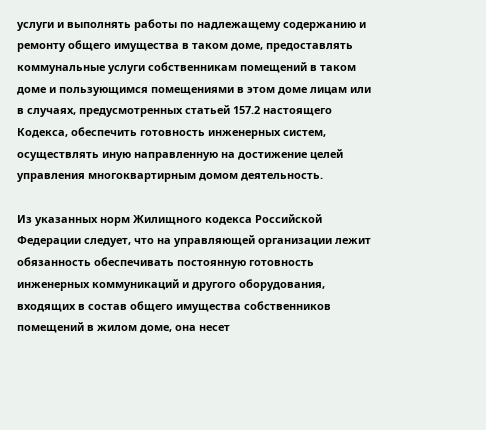услуги и выполнять работы по надлежащему содержанию и ремонту общего имущества в таком доме, предоставлять коммунальные услуги собственникам помещений в таком доме и пользующимся помещениями в этом доме лицам или в случаях, предусмотренных статьей 157.2 настоящего Кодекса, обеспечить готовность инженерных систем, осуществлять иную направленную на достижение целей управления многоквартирным домом деятельность.

Из указанных норм Жилищного кодекса Российской Федерации следует, что на управляющей организации лежит обязанность обеспечивать постоянную готовность инженерных коммуникаций и другого оборудования, входящих в состав общего имущества собственников помещений в жилом доме, она несет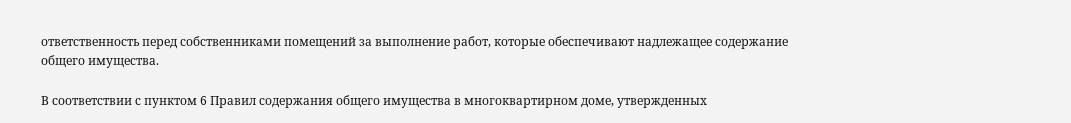ответственность перед собственниками помещений за выполнение работ, которые обеспечивают надлежащее содержание общего имущества.

В соответствии с пунктом 6 Правил содержания общего имущества в многоквартирном доме, утвержденных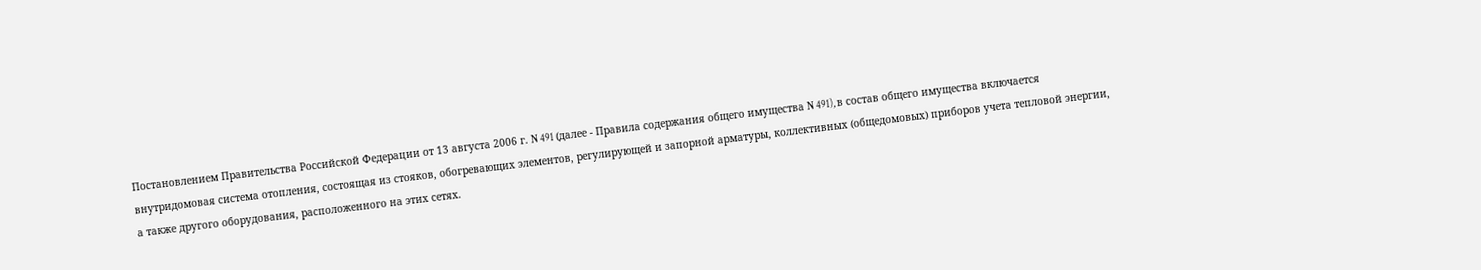Постановлением Правительства Российской Федерации от 13 августа 2006 г. N 491 (далее - Правила содержания общего имущества N 491), в состав общего имущества включается внутридомовая система отопления, состоящая из стояков, обогревающих элементов, регулирующей и запорной арматуры, коллективных (общедомовых) приборов учета тепловой энергии, а также другого оборудования, расположенного на этих сетях.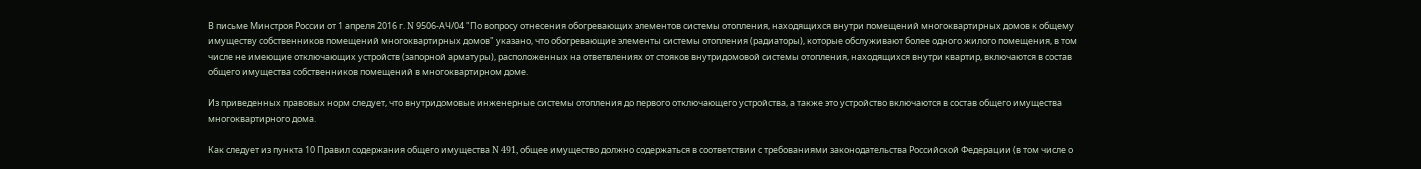В письме Минстроя России от 1 апреля 2016 г. N 9506-АЧ/04 "По вопросу отнесения обогревающих элементов системы отопления, находящихся внутри помещений многоквартирных домов к общему имуществу собственников помещений многоквартирных домов" указано, что обогревающие элементы системы отопления (радиаторы), которые обслуживают более одного жилого помещения, в том числе не имеющие отключающих устройств (запорной арматуры), расположенных на ответвлениях от стояков внутридомовой системы отопления, находящихся внутри квартир, включаются в состав общего имущества собственников помещений в многоквартирном доме.

Из приведенных правовых норм следует, что внутридомовые инженерные системы отопления до первого отключающего устройства, а также это устройство включаются в состав общего имущества многоквартирного дома.

Как следует из пункта 10 Правил содержания общего имущества N 491, общее имущество должно содержаться в соответствии с требованиями законодательства Российской Федерации (в том числе о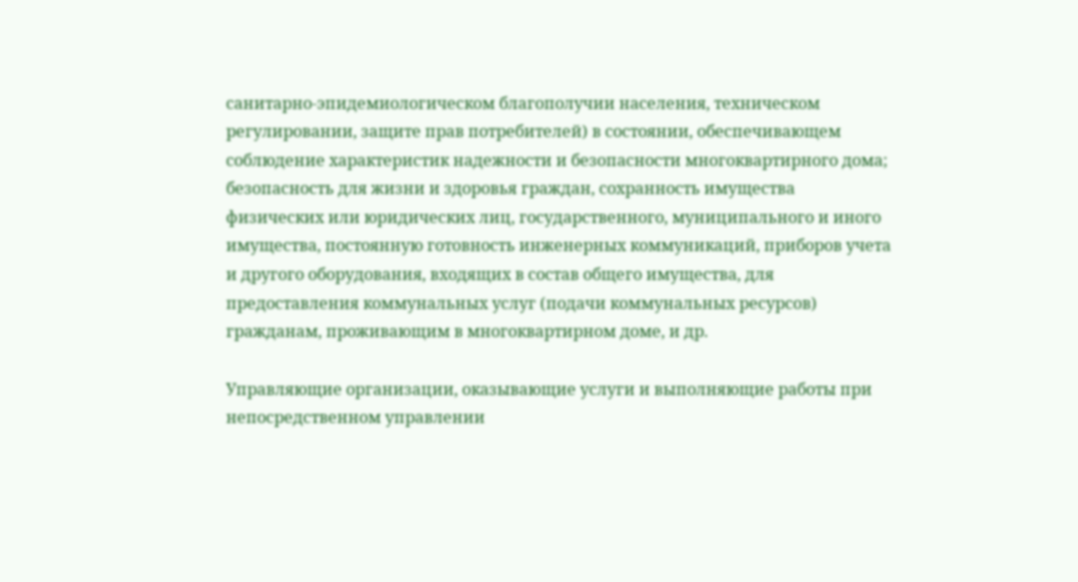санитарно-эпидемиологическом благополучии населения, техническом регулировании, защите прав потребителей) в состоянии, обеспечивающем соблюдение характеристик надежности и безопасности многоквартирного дома; безопасность для жизни и здоровья граждан, сохранность имущества физических или юридических лиц, государственного, муниципального и иного имущества, постоянную готовность инженерных коммуникаций, приборов учета и другого оборудования, входящих в состав общего имущества, для предоставления коммунальных услуг (подачи коммунальных ресурсов) гражданам, проживающим в многоквартирном доме, и др.

Управляющие организации, оказывающие услуги и выполняющие работы при непосредственном управлении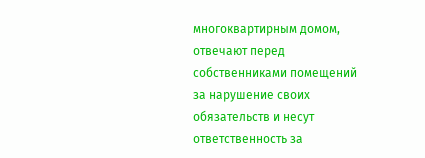многоквартирным домом, отвечают перед собственниками помещений за нарушение своих обязательств и несут ответственность за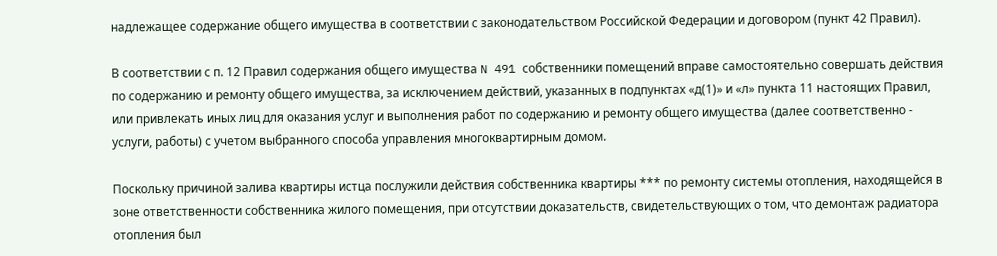надлежащее содержание общего имущества в соответствии с законодательством Российской Федерации и договором (пункт 42 Правил).

В соответствии с п. 12 Правил содержания общего имущества N 491 собственники помещений вправе самостоятельно совершать действия по содержанию и ремонту общего имущества, за исключением действий, указанных в подпунктах «д(1)» и «л» пункта 11 настоящих Правил, или привлекать иных лиц для оказания услуг и выполнения работ по содержанию и ремонту общего имущества (далее соответственно - услуги, работы) с учетом выбранного способа управления многоквартирным домом.

Поскольку причиной залива квартиры истца послужили действия собственника квартиры *** по ремонту системы отопления, находящейся в зоне ответственности собственника жилого помещения, при отсутствии доказательств, свидетельствующих о том, что демонтаж радиатора отопления был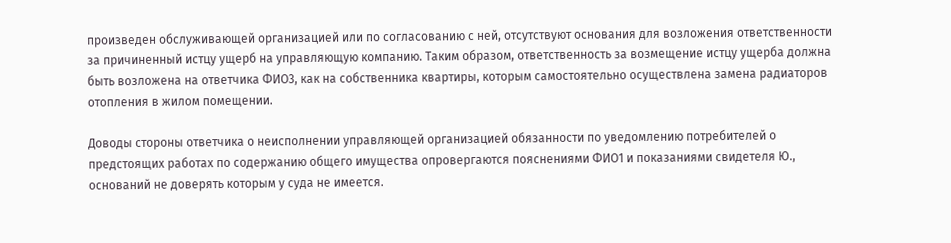произведен обслуживающей организацией или по согласованию с ней, отсутствуют основания для возложения ответственности за причиненный истцу ущерб на управляющую компанию. Таким образом, ответственность за возмещение истцу ущерба должна быть возложена на ответчика ФИО3, как на собственника квартиры, которым самостоятельно осуществлена замена радиаторов отопления в жилом помещении.

Доводы стороны ответчика о неисполнении управляющей организацией обязанности по уведомлению потребителей о предстоящих работах по содержанию общего имущества опровергаются пояснениями ФИО1 и показаниями свидетеля Ю., оснований не доверять которым у суда не имеется.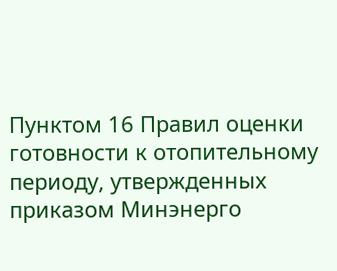Пунктом 16 Правил оценки готовности к отопительному периоду, утвержденных приказом Минэнерго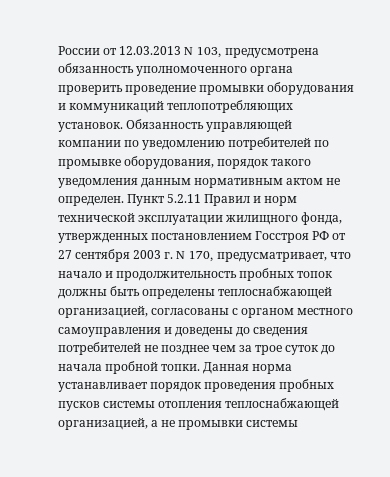России от 12.03.2013 N 103, предусмотрена обязанность уполномоченного органа проверить проведение промывки оборудования и коммуникаций теплопотребляющих установок. Обязанность управляющей компании по уведомлению потребителей по промывке оборудования, порядок такого уведомления данным нормативным актом не определен. Пункт 5.2.11 Правил и норм технической эксплуатации жилищного фонда, утвержденных постановлением Госстроя РФ от 27 сентября 2003 г. N 170, предусматривает, что начало и продолжительность пробных топок должны быть определены теплоснабжающей организацией, согласованы с органом местного самоуправления и доведены до сведения потребителей не позднее чем за трое суток до начала пробной топки. Данная норма устанавливает порядок проведения пробных пусков системы отопления теплоснабжающей организацией, а не промывки системы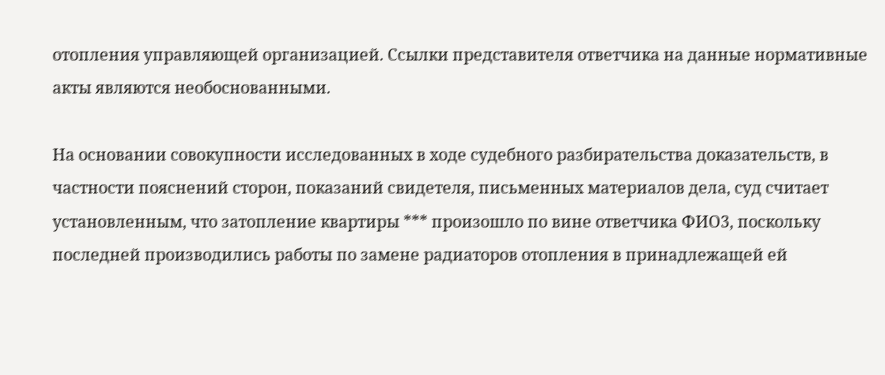отопления управляющей организацией. Ссылки представителя ответчика на данные нормативные акты являются необоснованными.

На основании совокупности исследованных в ходе судебного разбирательства доказательств, в частности пояснений сторон, показаний свидетеля, письменных материалов дела, суд считает установленным, что затопление квартиры *** произошло по вине ответчика ФИО3, поскольку последней производились работы по замене радиаторов отопления в принадлежащей ей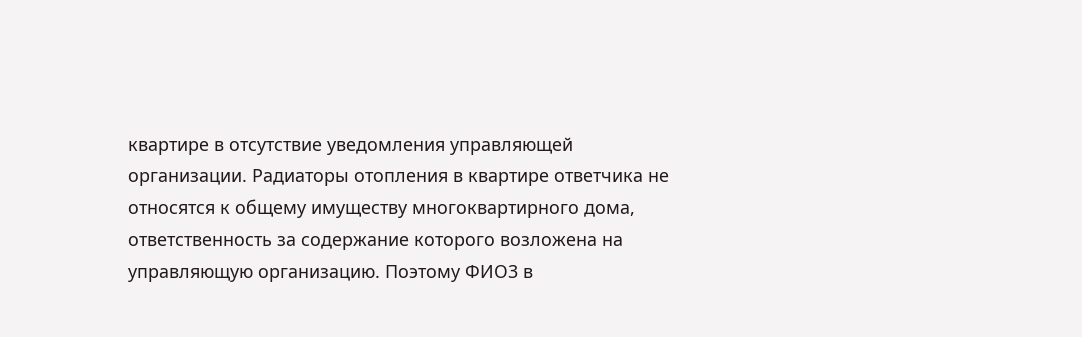квартире в отсутствие уведомления управляющей организации. Радиаторы отопления в квартире ответчика не относятся к общему имуществу многоквартирного дома, ответственность за содержание которого возложена на управляющую организацию. Поэтому ФИО3 в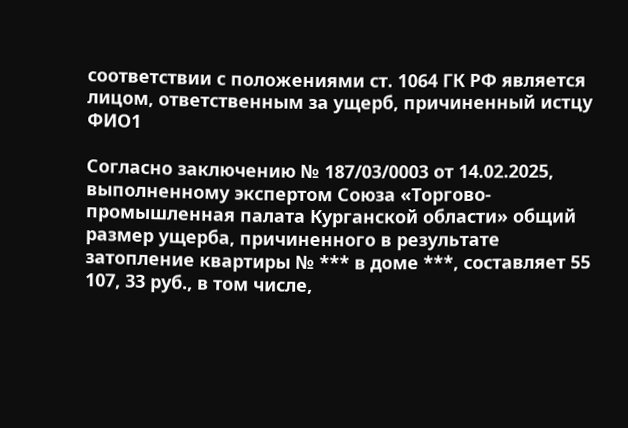соответствии с положениями ст. 1064 ГК РФ является лицом, ответственным за ущерб, причиненный истцу ФИО1

Согласно заключению № 187/03/0003 от 14.02.2025, выполненному экспертом Союза «Торгово-промышленная палата Курганской области» общий размер ущерба, причиненного в результате затопление квартиры № *** в доме ***, составляет 55 107, 33 руб., в том числе,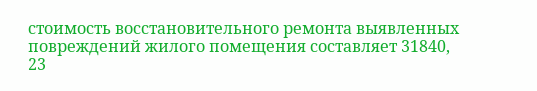стоимость восстановительного ремонта выявленных повреждений жилого помещения составляет 31840, 23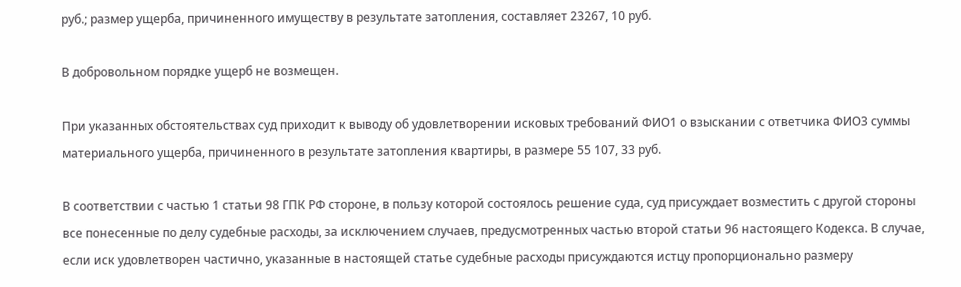руб.; размер ущерба, причиненного имуществу в результате затопления, составляет 23267, 10 руб.

В добровольном порядке ущерб не возмещен.

При указанных обстоятельствах суд приходит к выводу об удовлетворении исковых требований ФИО1 о взыскании с ответчика ФИО3 суммы материального ущерба, причиненного в результате затопления квартиры, в размере 55 107, 33 руб.

В соответствии с частью 1 статьи 98 ГПК РФ стороне, в пользу которой состоялось решение суда, суд присуждает возместить с другой стороны все понесенные по делу судебные расходы, за исключением случаев, предусмотренных частью второй статьи 96 настоящего Кодекса. В случае, если иск удовлетворен частично, указанные в настоящей статье судебные расходы присуждаются истцу пропорционально размеру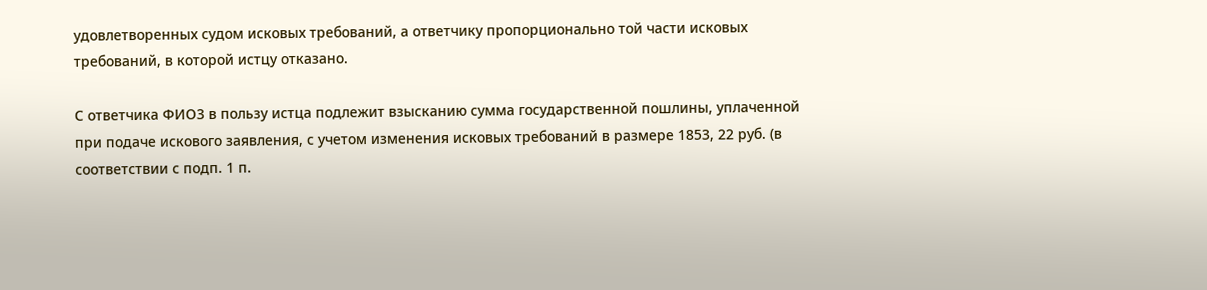удовлетворенных судом исковых требований, а ответчику пропорционально той части исковых требований, в которой истцу отказано.

С ответчика ФИО3 в пользу истца подлежит взысканию сумма государственной пошлины, уплаченной при подаче искового заявления, с учетом изменения исковых требований в размере 1853, 22 руб. (в соответствии с подп. 1 п.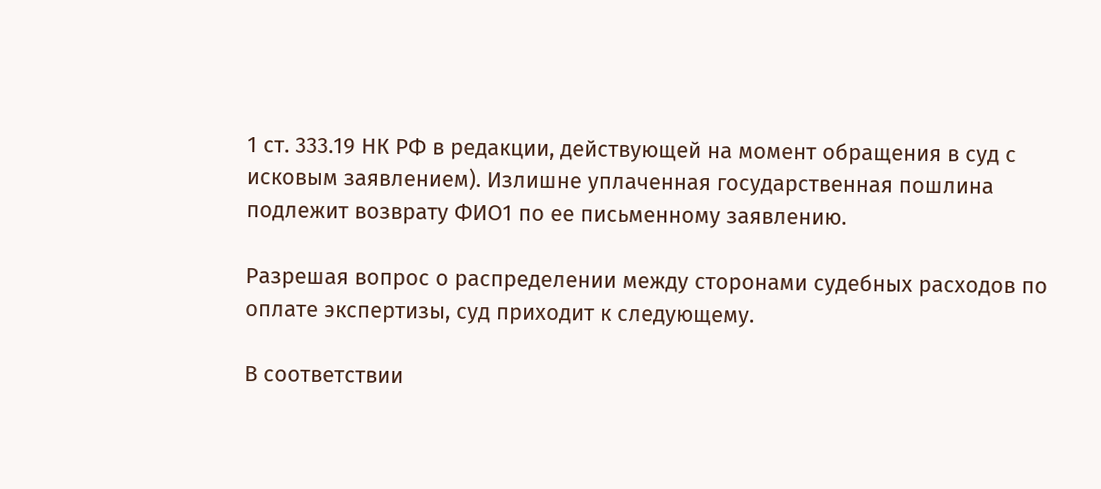1 ст. 333.19 НК РФ в редакции, действующей на момент обращения в суд с исковым заявлением). Излишне уплаченная государственная пошлина подлежит возврату ФИО1 по ее письменному заявлению.

Разрешая вопрос о распределении между сторонами судебных расходов по оплате экспертизы, суд приходит к следующему.

В соответствии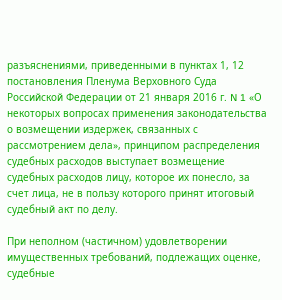разъяснениями, приведенными в пунктах 1, 12 постановления Пленума Верховного Суда Российской Федерации от 21 января 2016 г. N 1 «О некоторых вопросах применения законодательства о возмещении издержек, связанных с рассмотрением дела», принципом распределения судебных расходов выступает возмещение судебных расходов лицу, которое их понесло, за счет лица, не в пользу которого принят итоговый судебный акт по делу.

При неполном (частичном) удовлетворении имущественных требований, подлежащих оценке, судебные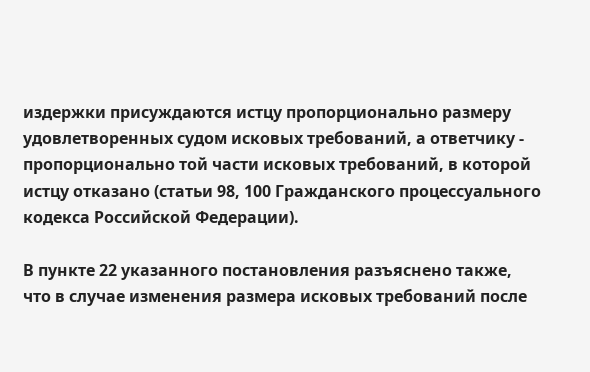издержки присуждаются истцу пропорционально размеру удовлетворенных судом исковых требований, а ответчику - пропорционально той части исковых требований, в которой истцу отказано (статьи 98, 100 Гражданского процессуального кодекса Российской Федерации).

В пункте 22 указанного постановления разъяснено также, что в случае изменения размера исковых требований после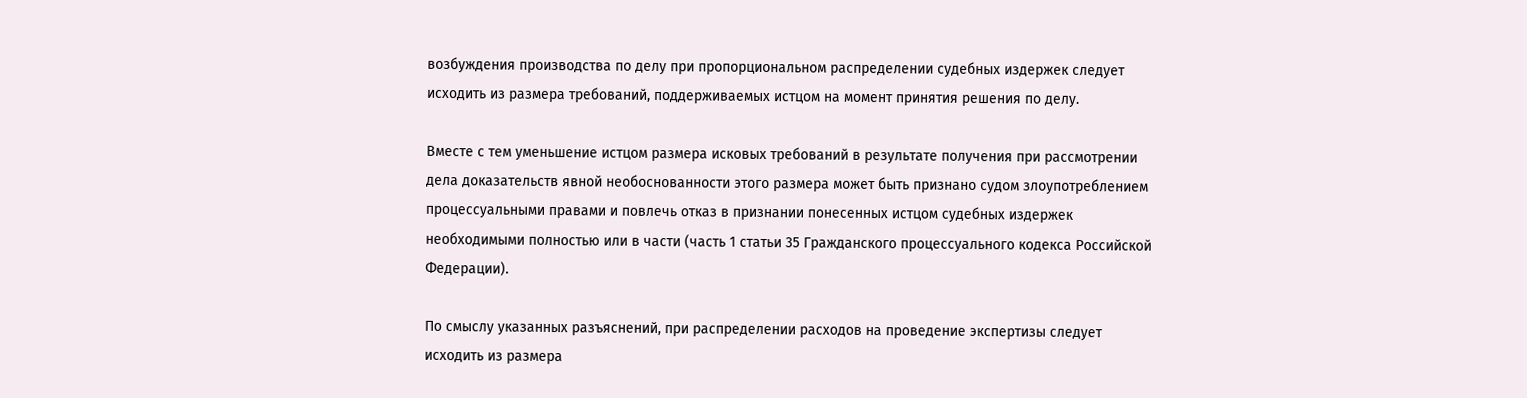возбуждения производства по делу при пропорциональном распределении судебных издержек следует исходить из размера требований, поддерживаемых истцом на момент принятия решения по делу.

Вместе с тем уменьшение истцом размера исковых требований в результате получения при рассмотрении дела доказательств явной необоснованности этого размера может быть признано судом злоупотреблением процессуальными правами и повлечь отказ в признании понесенных истцом судебных издержек необходимыми полностью или в части (часть 1 статьи 35 Гражданского процессуального кодекса Российской Федерации).

По смыслу указанных разъяснений, при распределении расходов на проведение экспертизы следует исходить из размера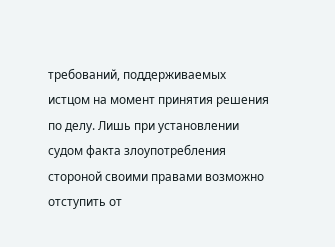требований, поддерживаемых истцом на момент принятия решения по делу. Лишь при установлении судом факта злоупотребления стороной своими правами возможно отступить от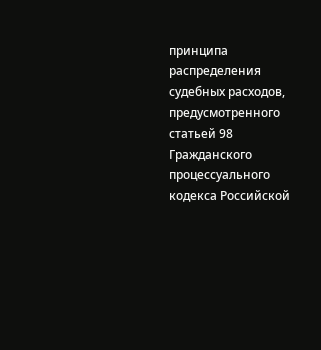принципа распределения судебных расходов, предусмотренного статьей 98 Гражданского процессуального кодекса Российской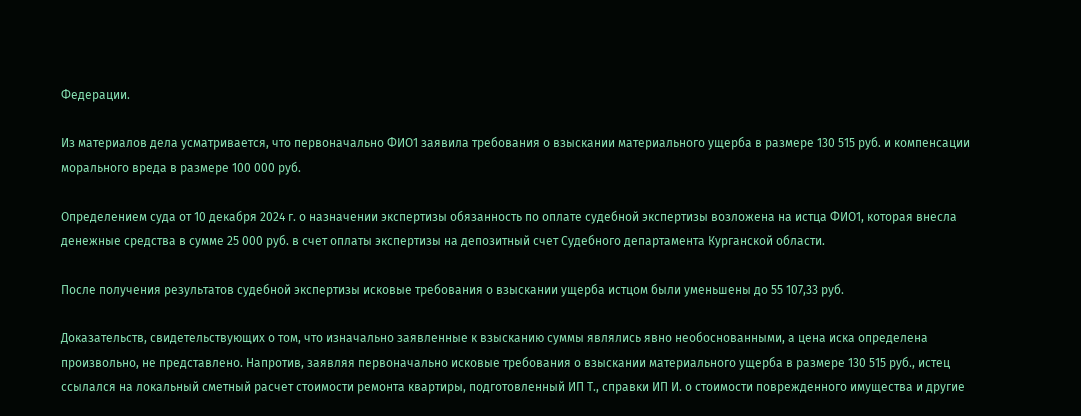Федерации.

Из материалов дела усматривается, что первоначально ФИО1 заявила требования о взыскании материального ущерба в размере 130 515 руб. и компенсации морального вреда в размере 100 000 руб.

Определением суда от 10 декабря 2024 г. о назначении экспертизы обязанность по оплате судебной экспертизы возложена на истца ФИО1, которая внесла денежные средства в сумме 25 000 руб. в счет оплаты экспертизы на депозитный счет Судебного департамента Курганской области.

После получения результатов судебной экспертизы исковые требования о взыскании ущерба истцом были уменьшены до 55 107,33 руб.

Доказательств, свидетельствующих о том, что изначально заявленные к взысканию суммы являлись явно необоснованными, а цена иска определена произвольно, не представлено. Напротив, заявляя первоначально исковые требования о взыскании материального ущерба в размере 130 515 руб., истец ссылался на локальный сметный расчет стоимости ремонта квартиры, подготовленный ИП Т., справки ИП И. о стоимости поврежденного имущества и другие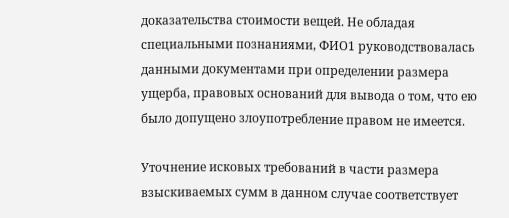доказательства стоимости вещей. Не обладая специальными познаниями, ФИО1 руководствовалась данными документами при определении размера ущерба, правовых оснований для вывода о том, что ею было допущено злоупотребление правом не имеется.

Уточнение исковых требований в части размера взыскиваемых сумм в данном случае соответствует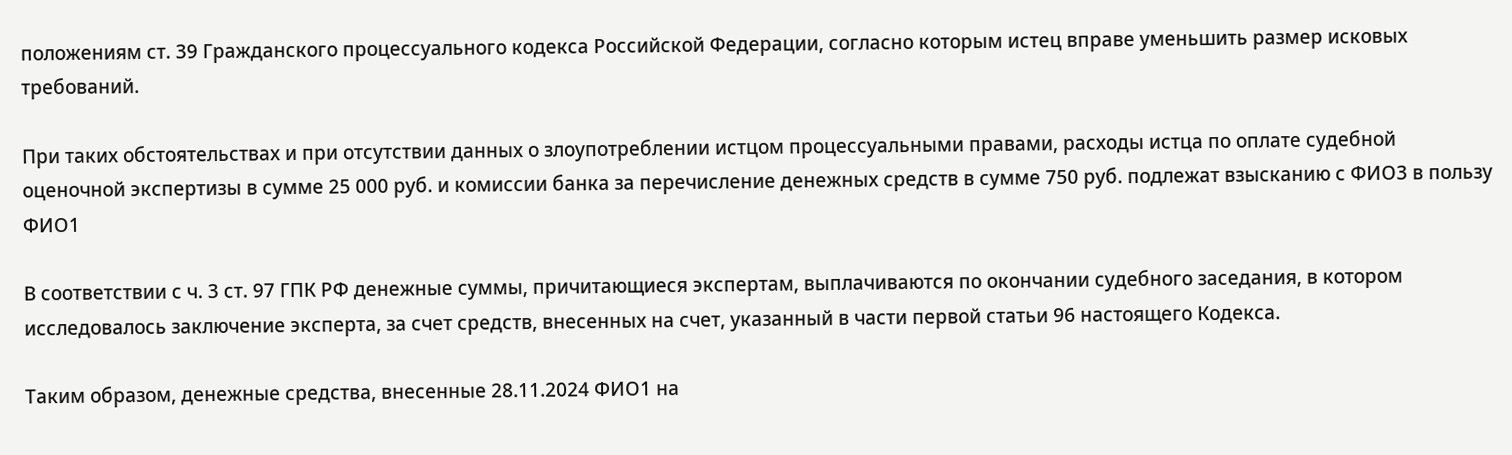положениям ст. 39 Гражданского процессуального кодекса Российской Федерации, согласно которым истец вправе уменьшить размер исковых требований.

При таких обстоятельствах и при отсутствии данных о злоупотреблении истцом процессуальными правами, расходы истца по оплате судебной оценочной экспертизы в сумме 25 000 руб. и комиссии банка за перечисление денежных средств в сумме 750 руб. подлежат взысканию с ФИО3 в пользу ФИО1

В соответствии с ч. 3 ст. 97 ГПК РФ денежные суммы, причитающиеся экспертам, выплачиваются по окончании судебного заседания, в котором исследовалось заключение эксперта, за счет средств, внесенных на счет, указанный в части первой статьи 96 настоящего Кодекса.

Таким образом, денежные средства, внесенные 28.11.2024 ФИО1 на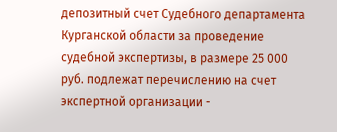депозитный счет Судебного департамента Курганской области за проведение судебной экспертизы, в размере 25 000 руб. подлежат перечислению на счет экспертной организации -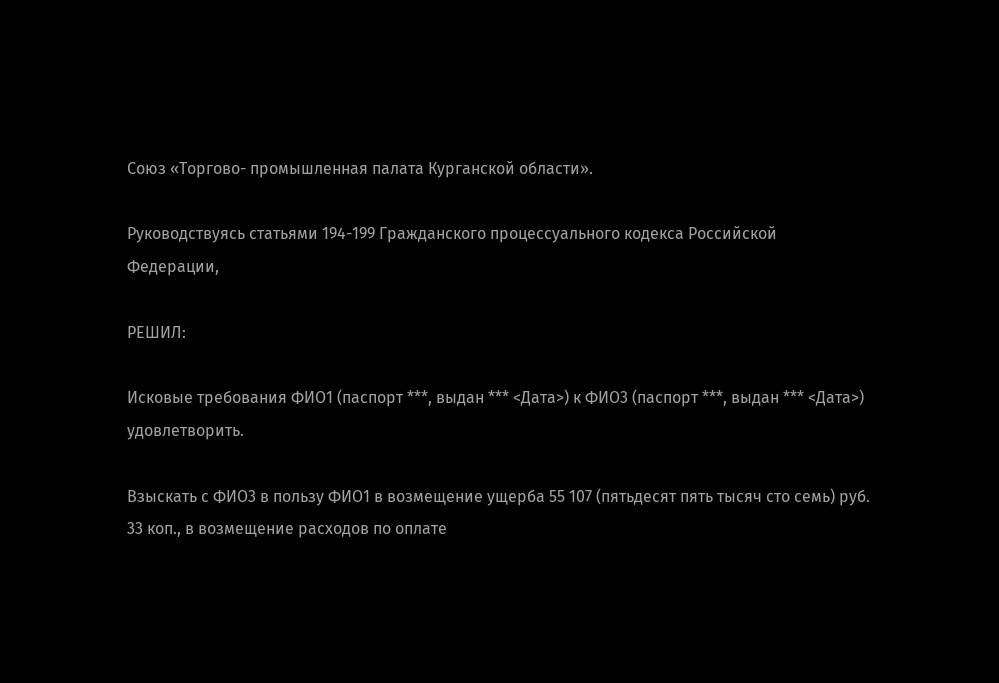Союз «Торгово- промышленная палата Курганской области».

Руководствуясь статьями 194-199 Гражданского процессуального кодекса Российской Федерации,

РЕШИЛ:

Исковые требования ФИО1 (паспорт ***, выдан *** <Дата>) к ФИО3 (паспорт ***, выдан *** <Дата>) удовлетворить.

Взыскать с ФИО3 в пользу ФИО1 в возмещение ущерба 55 107 (пятьдесят пять тысяч сто семь) руб. 33 коп., в возмещение расходов по оплате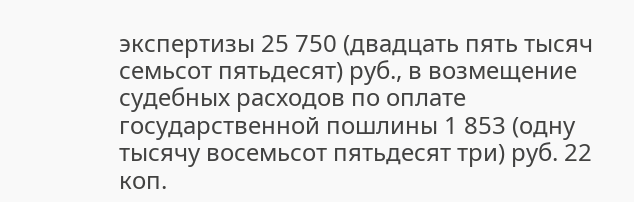экспертизы 25 750 (двадцать пять тысяч семьсот пятьдесят) руб., в возмещение судебных расходов по оплате государственной пошлины 1 853 (одну тысячу восемьсот пятьдесят три) руб. 22 коп.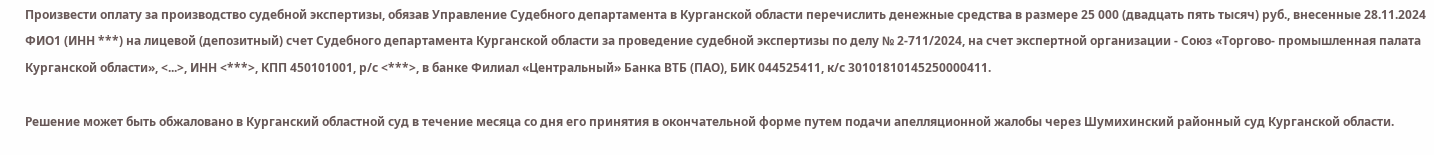Произвести оплату за производство судебной экспертизы, обязав Управление Судебного департамента в Курганской области перечислить денежные средства в размере 25 000 (двадцать пять тысяч) руб., внесенные 28.11.2024 ФИО1 (ИНН ***) на лицевой (депозитный) счет Судебного департамента Курганской области за проведение судебной экспертизы по делу № 2-711/2024, на счет экспертной организации - Союз «Торгово- промышленная палата Курганской области», <...>, ИНН <***>, КПП 450101001, р/с <***>, в банке Филиал «Центральный» Банка ВТБ (ПАО), БИК 044525411, к/с 30101810145250000411.

Решение может быть обжаловано в Курганский областной суд в течение месяца со дня его принятия в окончательной форме путем подачи апелляционной жалобы через Шумихинский районный суд Курганской области.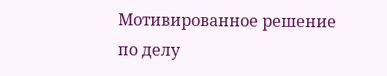Мотивированное решение по делу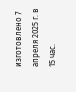изготовлено 7 апреля 2025 г. в 15 час.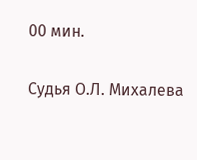00 мин.

Судья О.Л. Михалева